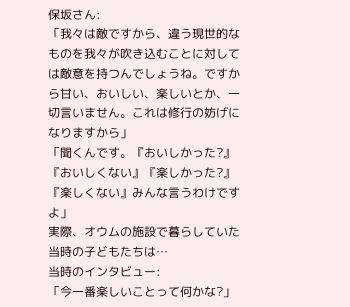保坂さん:
「我々は敵ですから、違う現世的なものを我々が吹き込むことに対しては敵意を持つんでしょうね。ですから甘い、おいしい、楽しいとか、一切言いません。これは修行の妨げになりますから」
「聞くんです。『おいしかった?』『おいしくない』『楽しかった?』『楽しくない』みんな言うわけですよ」
実際、オウムの施設で暮らしていた当時の子どもたちは…
当時のインタビュー:
「今一番楽しいことって何かな?」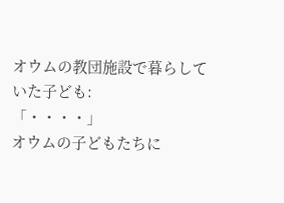オウムの教団施設で暮らしていた子ども:
「・・・・」
オウムの子どもたちに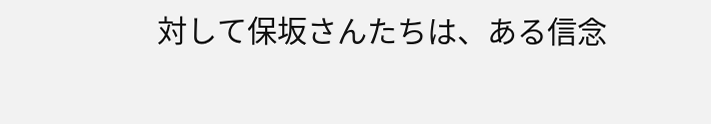対して保坂さんたちは、ある信念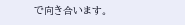で向き合います。